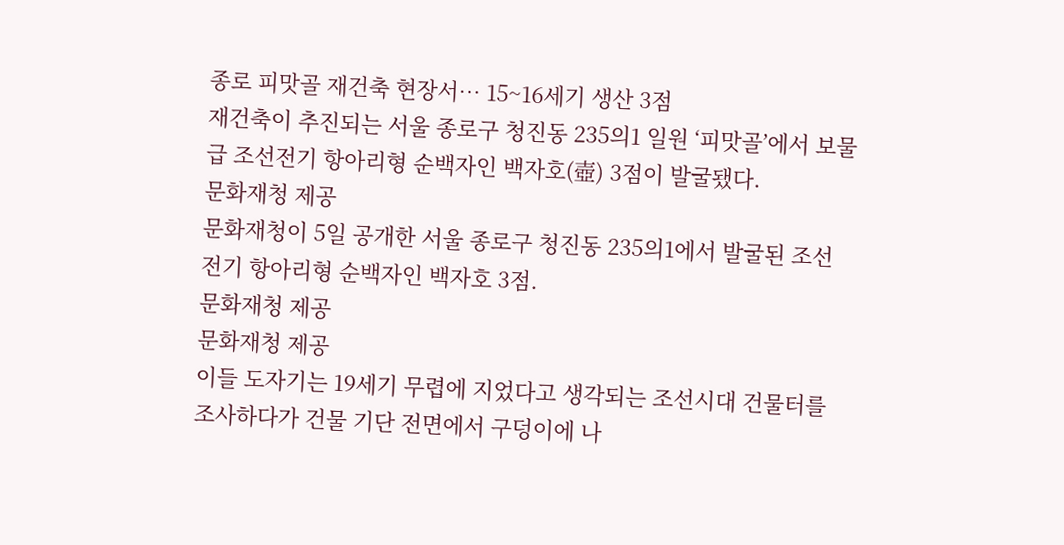종로 피맛골 재건축 현장서… 15~16세기 생산 3점
재건축이 추진되는 서울 종로구 청진동 235의1 일원 ‘피맛골’에서 보물급 조선전기 항아리형 순백자인 백자호(壺) 3점이 발굴됐다.
문화재청 제공
문화재청이 5일 공개한 서울 종로구 청진동 235의1에서 발굴된 조선전기 항아리형 순백자인 백자호 3점.
문화재청 제공
문화재청 제공
이들 도자기는 19세기 무렵에 지었다고 생각되는 조선시대 건물터를 조사하다가 건물 기단 전면에서 구덩이에 나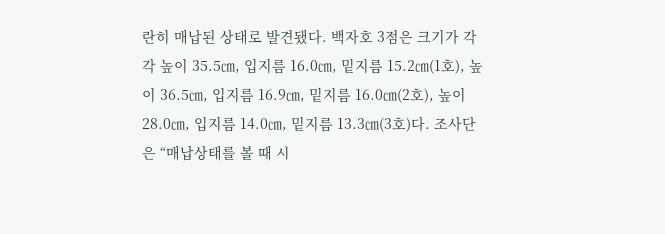란히 매납된 상태로 발견됐다. 백자호 3점은 크기가 각각 높이 35.5㎝, 입지름 16.0㎝, 밑지름 15.2㎝(1호), 높이 36.5㎝, 입지름 16.9㎝, 밑지름 16.0㎝(2호), 높이 28.0㎝, 입지름 14.0㎝, 밑지름 13.3㎝(3호)다. 조사단은 “매납상태를 볼 때 시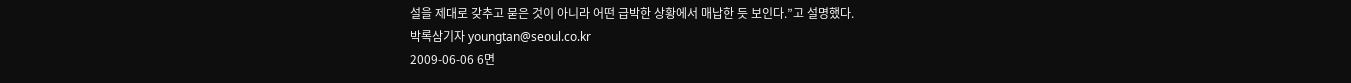설을 제대로 갖추고 묻은 것이 아니라 어떤 급박한 상황에서 매납한 듯 보인다.”고 설명했다.
박록삼기자 youngtan@seoul.co.kr
2009-06-06 6면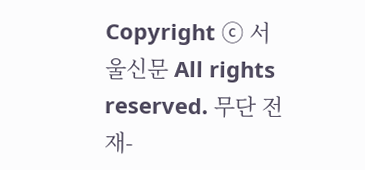Copyright ⓒ 서울신문 All rights reserved. 무단 전재-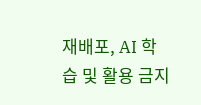재배포, AI 학습 및 활용 금지